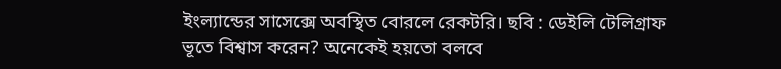ইংল্যান্ডের সাসেক্সে অবস্থিত বোরলে রেকটরি। ছবি : ডেইলি টেলিগ্রাফ
ভূতে বিশ্বাস করেন? অনেকেই হয়তো বলবে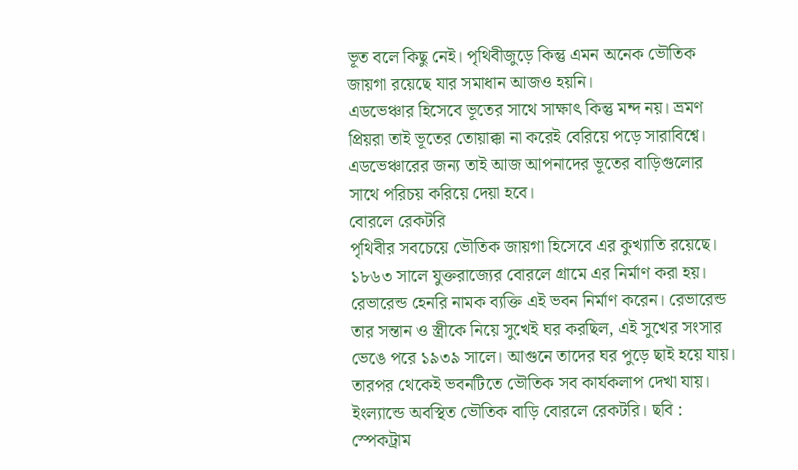ভূত বলে কিছু নেই। পৃথিবীজুড়ে কিন্তু এমন অনেক ভৌতিক জায়গা রয়েছে যার সমাধান আজও হয়নি।
এডভেঞ্চার হিসেবে ভূতের সাথে সাক্ষাৎ কিন্তু মন্দ নয়। ভ্রমণ প্রিয়রা তাই ভূতের তোয়াক্কা না করেই বেরিয়ে পড়ে সারাবিশ্বে। এডভেঞ্চারের জন্য তাই আজ আপনাদের ভূতের বাড়িগুলোর সাথে পরিচয় করিয়ে দেয়া হবে।
বোরলে রেকটরি
পৃথিবীর সবচেয়ে ভৌতিক জায়গা হিসেবে এর কুখ্যাতি রয়েছে। ১৮৬৩ সালে যুক্তরাজ্যের বোরলে গ্রামে এর নির্মাণ করা হয়। রেভারেন্ড হেনরি নামক ব্যক্তি এই ভবন নির্মাণ করেন। রেভারেন্ড তার সন্তান ও স্ত্রীকে নিয়ে সুখেই ঘর করছিল, এই সুখের সংসার ভেঙে পরে ১৯৩৯ সালে। আগুনে তাদের ঘর পুড়ে ছাই হয়ে যায়। তারপর থেকেই ভবনটিতে ভৌতিক সব কার্যকলাপ দেখা যায়।
ইংল্যান্ডে অবস্থিত ভৌতিক বাড়ি বোরলে রেকটরি। ছবি : স্পেকট্রাম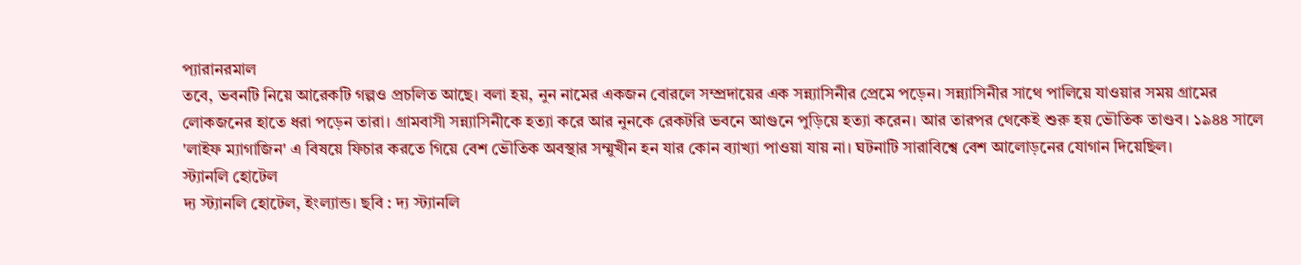প্যারানরমাল
তবে, ভবনটি নিয়ে আরেকটি গল্পও প্রচলিত আছে। বলা হয়, নুন নামের একজন বোরলে সম্প্রদায়ের এক সন্ন্যাসিনীর প্রেমে পড়েন। সন্ন্যাসিনীর সাথে পালিয়ে যাওয়ার সময় গ্রামের লোকজনের হাতে ধরা পড়েন তারা। গ্রামবাসী সন্ন্যাসিনীকে হত্যা করে আর নুনকে রেকটরি ভবনে আগুনে পুড়িয়ে হত্যা করেন। আর তারপর থেকেই শুরু হয় ভৌতিক তাণ্ডব। ১৯৪৪ সালে 'লাইফ ম্যাগাজিন' এ বিষয়ে ফিচার করতে গিয়ে বেশ ভৌতিক অবস্থার সম্মুখীন হন যার কোন ব্যাখ্যা পাওয়া যায় না। ঘটনাটি সারাবিশ্বে বেশ আলোড়নের যোগান দিয়েছিল।
স্ট্যানলি হোটেল
দ্য স্ট্যানলি হোটেল, ইংল্যান্ড। ছবি : দ্য স্ট্যানলি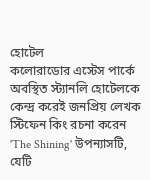হোটেল
কলোরাডোর এস্টেস পার্কে অবস্থিত স্ট্যানলি হোটেলকে কেন্দ্র করেই জনপ্রিয় লেখক স্টিফেন কিং রচনা করেন 'The Shining' উপন্যাসটি, যেটি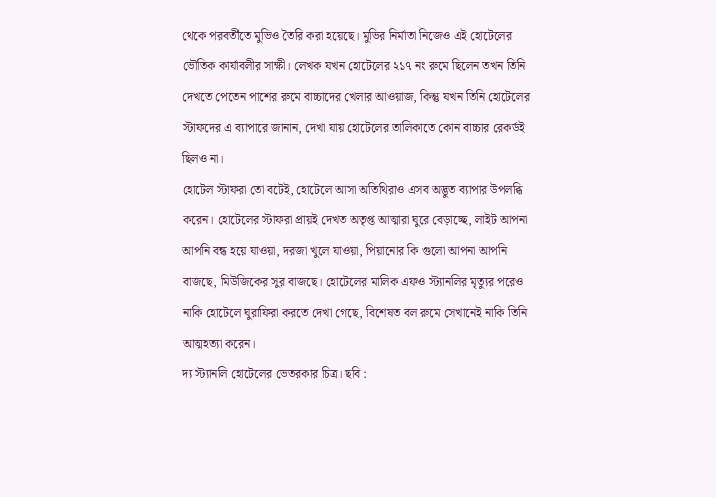থেকে পরবর্তীতে মুভিও তৈরি করা হয়েছে। মুভির নির্মাতা নিজেও এই হোটেলের ভৌতিক কার্যাবলীর সাক্ষী। লেখক যখন হোটেলের ২১৭ নং রুমে ছিলেন তখন তিনি দেখতে পেতেন পাশের রুমে বাচ্চাদের খেলার আওয়াজ, কিন্তু যখন তিনি হোটেলের স্টাফদের এ ব্যাপারে জানান, দেখা যায় হোটেলের তালিকাতে কোন বাচ্চার রেকর্ডই ছিলও না।
হোটেল স্টাফরা তো বটেই, হোটেলে আসা অতিথিরাও এসব অদ্ভুত ব্যাপার উপলব্ধি করেন। হোটেলের স্টাফরা প্রায়ই দেখত অতৃপ্ত আত্মারা ঘুরে বেড়াচ্ছে, লাইট আপনা আপনি বন্ধ হয়ে যাওয়া, দরজা খুলে যাওয়া, পিয়ানোর কি গুলো আপনা আপনি বাজছে, মিউজিকের সুর বাজছে। হোটেলের মালিক এফও স্ট্যানলির মৃত্যুর পরেও নাকি হোটেলে ঘুরাফিরা করতে দেখা গেছে, বিশেষত বল রুমে সেখানেই নাকি তিনি আত্মহত্যা করেন।
দ্য স্ট্যানলি হোটেলের ভেতরকার চিত্র। ছবি :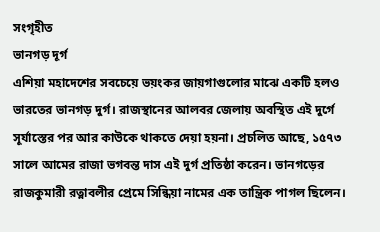সংগৃহীত
ভানগড় দূর্গ
এশিয়া মহাদেশের সবচেয়ে ভয়ংকর জায়গাগুলোর মাঝে একটি হলও ভারতের ভানগড় দুর্গ। রাজস্থানের আলবর জেলায় অবস্থিত এই দুর্গে সূর্যাস্তের পর আর কাউকে থাকতে দেয়া হয়না। প্রচলিত আছে, ১৫৭৩ সালে আমের রাজা ভগবন্ত দাস এই দুর্গ প্রতিষ্ঠা করেন। ভানগড়ের রাজকুমারী রত্নাবলীর প্রেমে সিন্ধিয়া নামের এক তান্ত্রিক পাগল ছিলেন।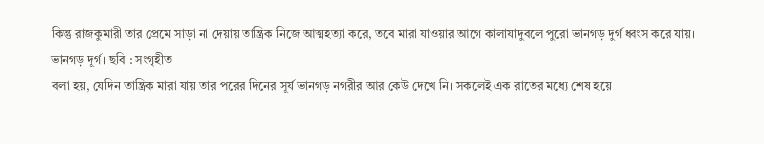কিন্তু রাজকুমারী তার প্রেমে সাড়া না দেয়ায় তান্ত্রিক নিজে আত্মহত্যা করে, তবে মারা যাওয়ার আগে কালাযাদুবলে পুরো ভানগড় দুর্গ ধ্বংস করে যায়।
ভানগড় দূর্গ। ছবি : সংগৃহীত
বলা হয়, যেদিন তান্ত্রিক মারা যায় তার পরের দিনের সূর্য ভানগড় নগরীর আর কেউ দেখে নি। সকলেই এক রাতের মধ্যে শেষ হয়ে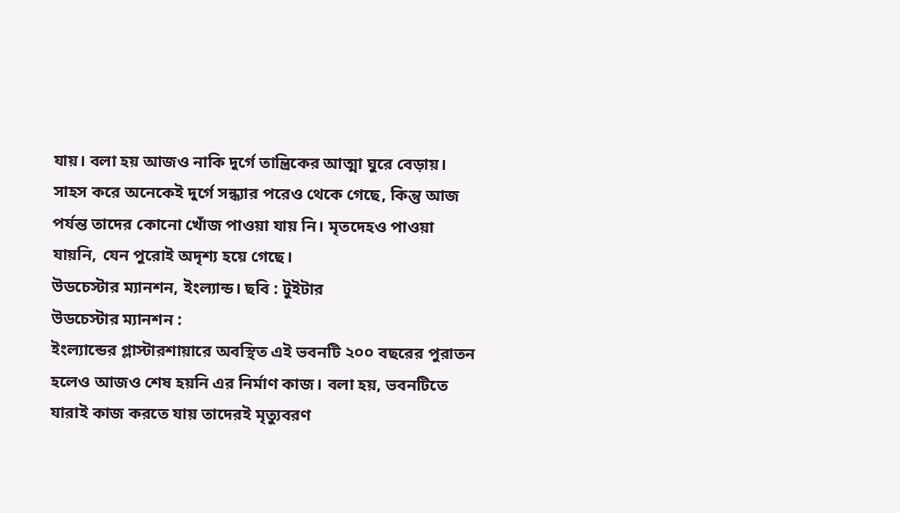যায়। বলা হয় আজও নাকি দুর্গে তান্ত্রিকের আত্মা ঘুরে বেড়ায়। সাহস করে অনেকেই দুর্গে সন্ধ্যার পরেও থেকে গেছে, কিন্তু আজ পর্যন্ত তাদের কোনো খোঁজ পাওয়া যায় নি। মৃতদেহও পাওয়া যায়নি, যেন পুরোই অদৃশ্য হয়ে গেছে।
উডচেস্টার ম্যানশন, ইংল্যান্ড। ছবি : টুইটার
উডচেস্টার ম্যানশন :
ইংল্যান্ডের গ্লাস্টারশায়ারে অবস্থিত এই ভবনটি ২০০ বছরের পুরাতন হলেও আজও শেষ হয়নি এর নির্মাণ কাজ। বলা হয়, ভবনটিতে যারাই কাজ করতে যায় তাদেরই মৃত্যুবরণ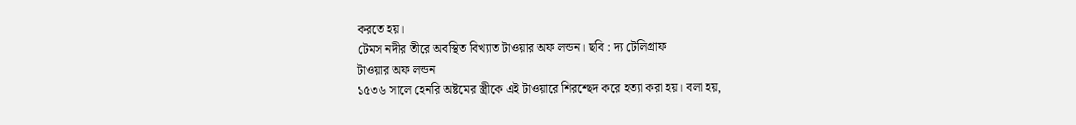করতে হয়।
টেমস নদীর তীরে অবস্থিত বিখ্যাত টাওয়ার অফ লন্ডন। ছবি : দ্য টেলিগ্রাফ
টাওয়ার অফ লন্ডন
১৫৩৬ সালে হেনরি অষ্টমের স্ত্রীকে এই টাওয়ারে শিরশ্ছেদ করে হত্যা করা হয়। বলা হয়,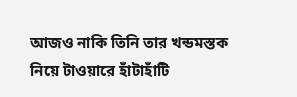আজও নাকি তিনি তার খন্ডমস্তক নিয়ে টাওয়ারে হাঁটাহাঁটি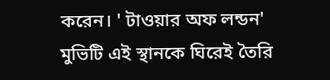করেন। ' টাওয়ার অফ লন্ডন' মুভিটি এই স্থানকে ঘিরেই তৈরি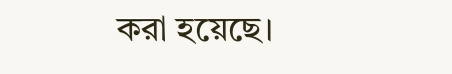করা হয়েছে।